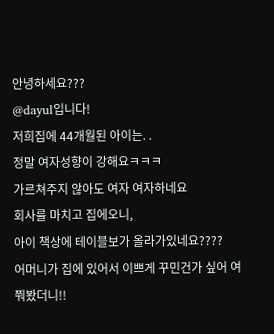안녕하세요???
@dayul입니다!
저희집에 44개월된 아이는. .
정말 여자성향이 강해요ㅋㅋㅋ
가르쳐주지 않아도 여자 여자하네요
회사를 마치고 집에오니,
아이 책상에 테이블보가 올라가있네요????
어머니가 집에 있어서 이쁘게 꾸민건가 싶어 여쭤봤더니!!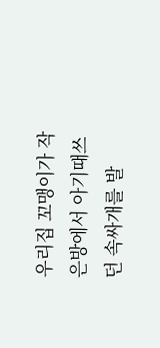우리집 꼬맹이가 작은방에서 아기때쓰던 속싸개를 발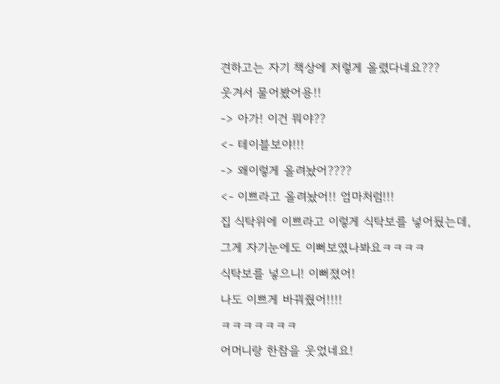견하고는 자기 책상에 저렇게 올렸다네요???
웃겨서 물어봤어용!!
-> 아가! 이건 뭐야??
<- 테이블보야!!!
-> 왜이렇게 올려놨어????
<- 이쁘라고 올려놨어!! 엄마처럼!!!
집 식탁위에 이쁘라고 이렇게 식탁보를 넣어뒀는데, 그게 자기눈에도 이뻐보였나봐요ㅋㅋㅋㅋ
식탁보를 넣으니! 이뻐졌어!
나도 이쁘게 바꿔줬어!!!!
ㅋㅋㅋㅋㅋㅋㅋ
어머니랑 한참을 웃었네요!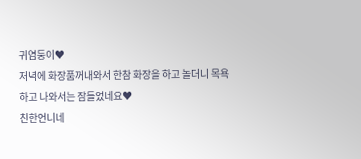귀염둥이♥
저녁에 화장품꺼내와서 한참 화장을 하고 놀더니 목욕하고 나와서는 잠들었네요♥
친한언니네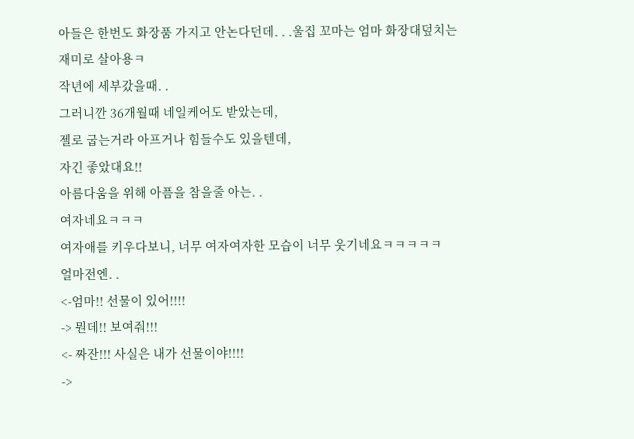아들은 한번도 화장품 가지고 안논다던데. . .울집 꼬마는 엄마 화장대덮치는 재미로 살아용ㅋ
작년에 세부갔을때. .
그러니깐 36개월때 네일케어도 받았는데,
젤로 굽는거라 아프거나 힘들수도 있을텐데,
자긴 좋았대요!!
아름다움을 위해 아픔을 참을줄 아는. .
여자네요ㅋㅋㅋ
여자애를 키우다보니, 너무 여자여자한 모습이 너무 웃기네요ㅋㅋㅋㅋㅋ
얼마전엔. .
<-엄마!! 선물이 있어!!!!
-> 뭔데!! 보여줘!!!
<- 짜잔!!! 사실은 내가 선물이야!!!!
->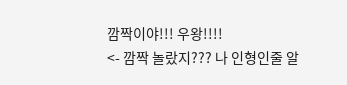깜짝이야!!! 우왕!!!!
<- 깜짝 놀랐지??? 나 인형인줄 알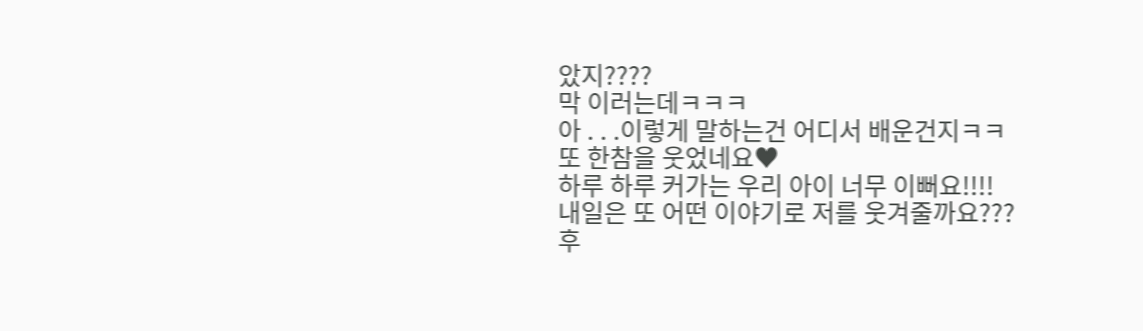았지????
막 이러는데ㅋㅋㅋ
아 . . .이렇게 말하는건 어디서 배운건지ㅋㅋ
또 한참을 웃었네요♥
하루 하루 커가는 우리 아이 너무 이뻐요!!!!
내일은 또 어떤 이야기로 저를 웃겨줄까요???
후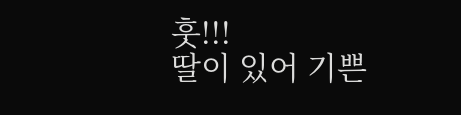훗!!!
딸이 있어 기쁜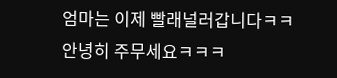엄마는 이제 빨래널러갑니다ㅋㅋ
안녕히 주무세요ㅋㅋㅋ